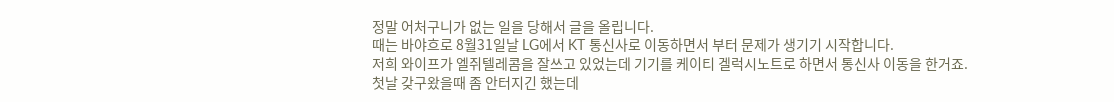정말 어처구니가 없는 일을 당해서 글을 올립니다.
때는 바야흐로 8월31일날 LG에서 KT 통신사로 이동하면서 부터 문제가 생기기 시작합니다.
저희 와이프가 엘쥐텔레콤을 잘쓰고 있었는데 기기를 케이티 겔럭시노트로 하면서 통신사 이동을 한거죠.
첫날 갖구왔을때 좀 안터지긴 했는데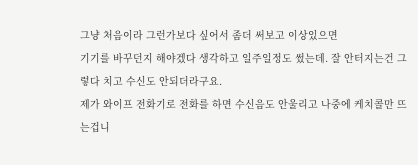그냥 처음이라 그런가보다 싶어서 좀더 써보고 이상있으면
기기를 바꾸던지 해야겠다 생각하고 일주일정도 썼는데. 잘 안터지는건 그렇다 치고 수신도 안되더라구요.
제가 와이프 전화기로 전화를 하면 수신음도 안울리고 나중에 케치콜만 뜨는겁니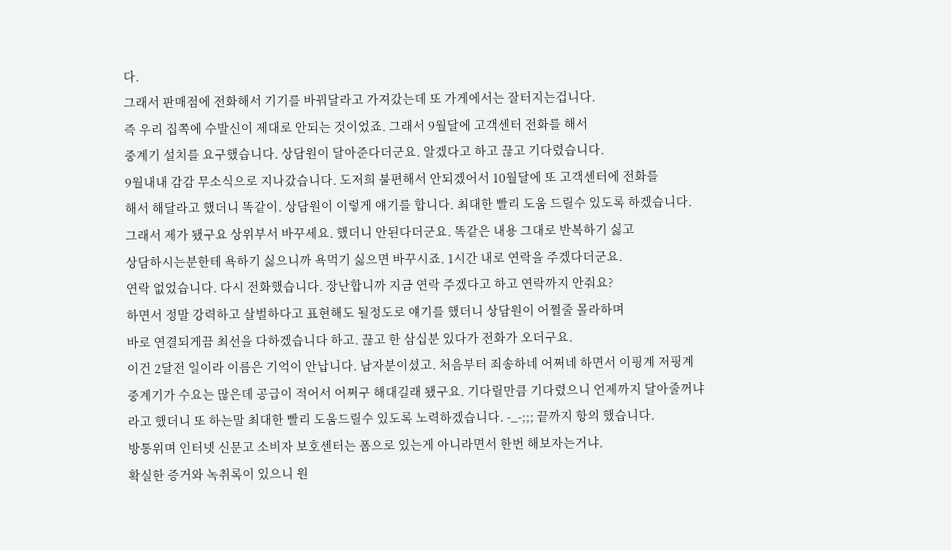다.
그래서 판매점에 전화해서 기기를 바꿔달라고 가져갔는데 또 가게에서는 잘터지는겁니다.
즉 우리 집쪽에 수발신이 제대로 안되는 것이었죠. 그래서 9월달에 고객센터 전화를 해서
중계기 설치를 요구했습니다. 상담원이 달아준다더군요. 알겠다고 하고 끊고 기다렸습니다.
9월내내 감감 무소식으로 지나갔습니다. 도저희 불편해서 안되겠어서 10월달에 또 고객센터에 전화를
해서 해달라고 했더니 똑같이. 상담원이 이렇게 얘기를 합니다. 최대한 빨리 도움 드릴수 있도록 하겠습니다.
그래서 제가 됐구요 상위부서 바꾸세요. 했더니 안된다더군요. 똑같은 내용 그대로 반복하기 싫고
상담하시는분한테 욕하기 싫으니까 욕먹기 싫으면 바꾸시죠. 1시간 내로 연락을 주겠다더군요.
연락 없었습니다. 다시 전화했습니다. 장난합니까 지금 연락 주겠다고 하고 연락까지 안줘요?
하면서 정말 강력하고 살벌하다고 표현해도 될정도로 얘기를 했더니 상담원이 어쩔줄 몰라하며
바로 연결되게끔 최선을 다하겠습니다 하고. 끊고 한 삼십분 있다가 전화가 오더구요.
이건 2달전 일이라 이름은 기억이 안납니다. 남자분이셨고. 처음부터 죄송하네 어쩌네 하면서 이핑계 저핑계
중계기가 수요는 많은데 공급이 적어서 어쩌구 해대길래 됐구요. 기다릴만큼 기다렸으니 언제까지 달아줄꺼냐
라고 했더니 또 하는말 최대한 빨리 도움드릴수 있도록 노력하겠습니다. -_-;;; 끝까지 항의 했습니다.
방통위며 인터넷 신문고 소비자 보호센터는 폼으로 있는게 아니라면서 한번 해보자는거냐.
확실한 증거와 녹취록이 있으니 원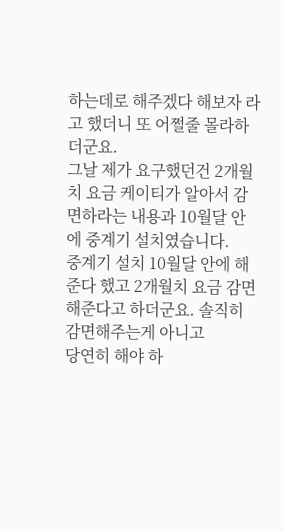하는데로 해주겠다 해보자 라고 했더니 또 어쩔줄 몰라하더군요.
그날 제가 요구했던건 2개월치 요금 케이티가 알아서 감면하라는 내용과 10월달 안에 중계기 설치였습니다.
중계기 설치 10월달 안에 해준다 했고 2개월치 요금 감면해준다고 하더군요. 솔직히 감면해주는게 아니고
당연히 해야 하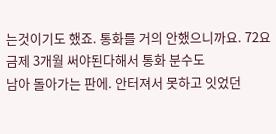는것이기도 했죠. 통화를 거의 안했으니까요. 72요금제 3개월 써야된다해서 통화 분수도
남아 돌아가는 판에. 안터져서 못하고 잇었던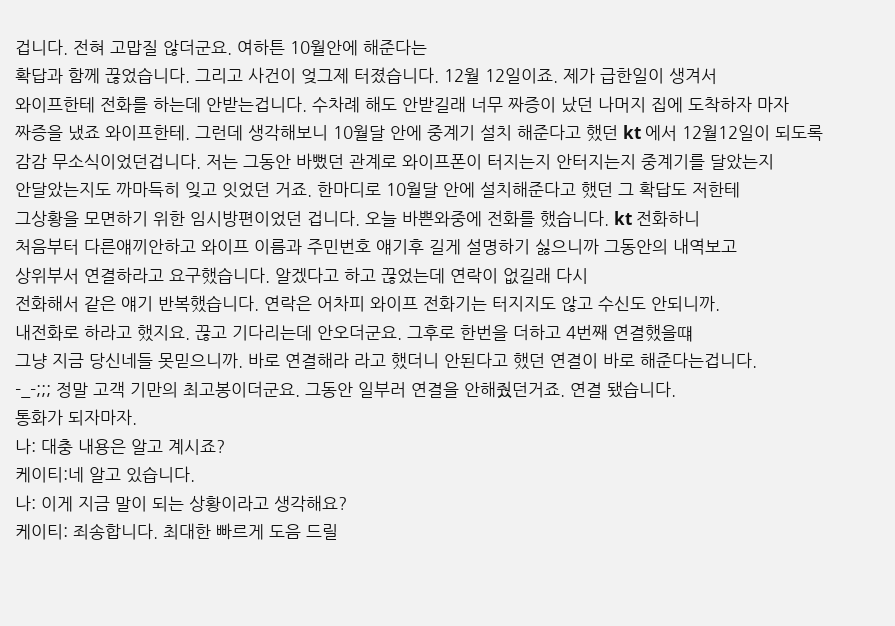겁니다. 전혀 고맙질 않더군요. 여하튼 10월안에 해준다는
확답과 함께 끊었습니다. 그리고 사건이 엊그제 터졌습니다. 12월 12일이죠. 제가 급한일이 생겨서
와이프한테 전화를 하는데 안받는겁니다. 수차례 해도 안받길래 너무 짜증이 났던 나머지 집에 도착하자 마자
짜증을 냈죠 와이프한테. 그런데 생각해보니 10월달 안에 중계기 설치 해준다고 했던 kt 에서 12월12일이 되도록
감감 무소식이었던겁니다. 저는 그동안 바뻤던 관계로 와이프폰이 터지는지 안터지는지 중계기를 달았는지
안달았는지도 까마득히 잊고 잇었던 거죠. 한마디로 10월달 안에 설치해준다고 했던 그 확답도 저한테
그상황을 모면하기 위한 임시방편이었던 겁니다. 오늘 바쁜와중에 전화를 했습니다. kt 전화하니
처음부터 다른얘끼안하고 와이프 이름과 주민번호 얘기후 길게 설명하기 싫으니까 그동안의 내역보고
상위부서 연결하라고 요구했습니다. 알겠다고 하고 끊었는데 연락이 없길래 다시
전화해서 같은 얘기 반복했습니다. 연락은 어차피 와이프 전화기는 터지지도 않고 수신도 안되니까.
내전화로 하라고 했지요. 끊고 기다리는데 안오더군요. 그후로 한번을 더하고 4번째 연결했을떄
그냥 지금 당신네들 못믿으니까. 바로 연결해라 라고 했더니 안된다고 했던 연결이 바로 해준다는겁니다.
-_-;;; 정말 고객 기만의 최고봉이더군요. 그동안 일부러 연결을 안해줬던거죠. 연결 됐습니다.
통화가 되자마자.
나: 대충 내용은 알고 계시죠?
케이티:네 알고 있습니다.
나: 이게 지금 말이 되는 상황이라고 생각해요?
케이티: 죄송합니다. 최대한 빠르게 도음 드릴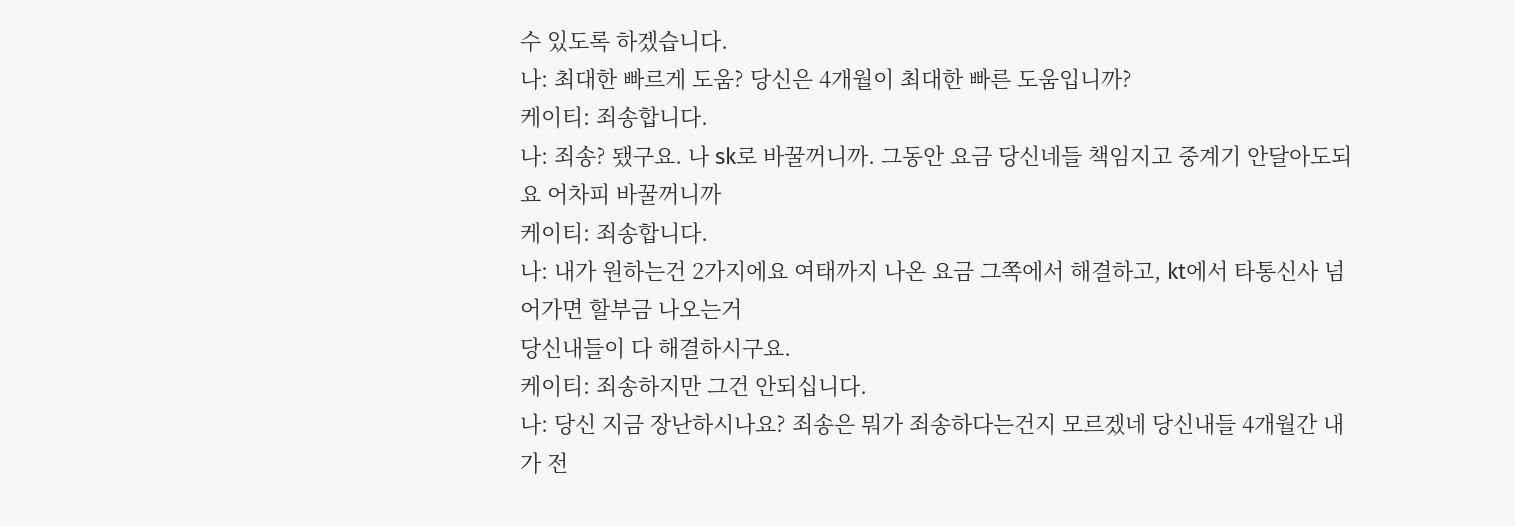수 있도록 하겠습니다.
나: 최대한 빠르게 도움? 당신은 4개월이 최대한 빠른 도움입니까?
케이티: 죄송합니다.
나: 죄송? 됐구요. 나 sk로 바꿀꺼니까. 그동안 요금 당신네들 책임지고 중계기 안달아도되요 어차피 바꿀꺼니까
케이티: 죄송합니다.
나: 내가 원하는건 2가지에요 여태까지 나온 요금 그쪽에서 해결하고, kt에서 타통신사 넘어가면 할부금 나오는거
당신내들이 다 해결하시구요.
케이티: 죄송하지만 그건 안되십니다.
나: 당신 지금 장난하시나요? 죄송은 뭐가 죄송하다는건지 모르겠네 당신내들 4개월간 내가 전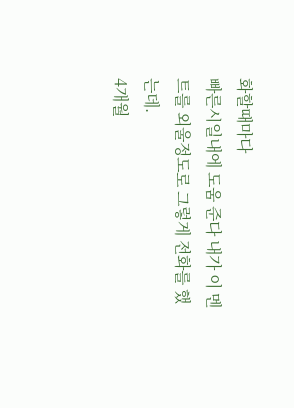화할때마다
빠른시일내에 도움 준다 내가 이 멘트를 외울정도로 그렇게 전화를 했는데.
4개월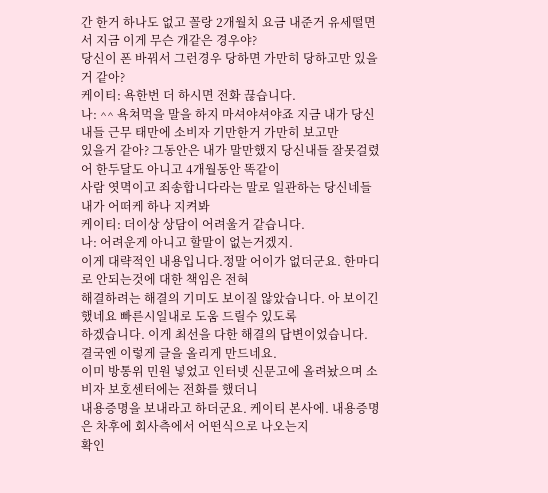간 한거 하나도 없고 꼴랑 2개월치 요금 내준거 유세떨면서 지금 이게 무슨 개같은 경우야?
당신이 폰 바꿔서 그런경우 당하면 가만히 당하고만 있을거 같아?
케이티: 욕한번 더 하시면 전화 끊습니다.
나: ^^ 욕쳐먹을 말을 하지 마셔야셔야죠 지금 내가 당신내들 근무 태만에 소비자 기만한거 가만히 보고만
있을거 같아? 그동안은 내가 말만했지 당신내들 잘못걸렸어 한두달도 아니고 4개월동안 똑같이
사람 엿멱이고 죄송합니다라는 말로 일관하는 당신네들 내가 어떠케 하나 지켜봐
케이티: 더이상 상담이 어려울거 같습니다.
나: 어려운게 아니고 할말이 없는거겠지.
이게 대략적인 내용입니다.정말 어이가 없더군요. 한마디로 안되는것에 대한 책임은 전혀
해결하려는 해결의 기미도 보이질 않았습니다. 아 보이긴 했네요 빠른시일내로 도움 드릴수 있도록
하겠습니다. 이게 최선을 다한 해결의 답변이었습니다. 결국엔 이렇게 글을 올리게 만드네요.
이미 방통위 민원 넣었고 인터넷 신문고에 올려놨으며 소비자 보호센터에는 전화를 했더니
내용증명을 보내라고 하더군요. 케이티 본사에. 내용증명은 차후에 회사측에서 어떤식으로 나오는지
확인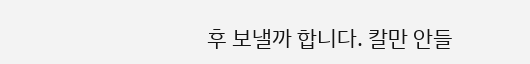후 보낼까 합니다. 칼만 안들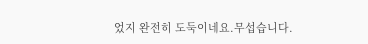었지 완전히 도둑이네요.무섭습니다.